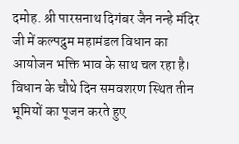दमोह. श्री पारसनाथ दिगंबर जैन नन्हे मंदिर जी में कल्पद्रुम महामंडल विधान का आयोजन भक्ति भाव के साथ चल रहा है। विधान के चौथे दिन समवशरण स्थित तीन भूमियों का पूजन करते हुए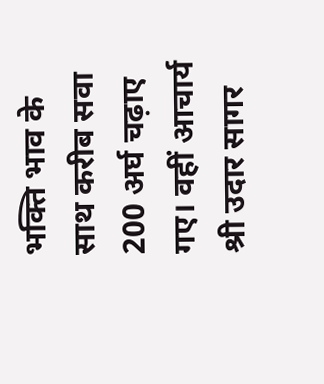भक्ति भाव के साथ करीब सवा 200 अर्घ चढ़ाए गए। वहीं आचार्य श्री उदार सागर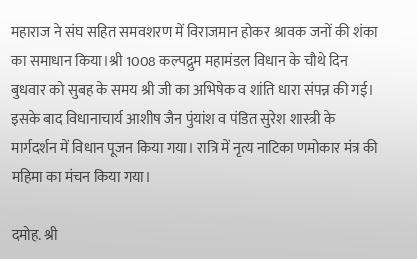महाराज ने संघ सहित समवशरण में विराजमान होकर श्रावक जनों की शंका का समाधान किया।श्री 1008 कल्पद्रुम महामंडल विधान के चौथे दिन बुधवार को सुबह के समय श्री जी का अभिषेक व शांति धारा संपन्न की गई। इसके बाद विधानाचार्य आशीष जैन पुंयांश व पंडित सुरेश शास्त्री के मार्गदर्शन में विधान पूजन किया गया। रात्रि में नृत्य नाटिका णमोकार मंत्र की महिमा का मंचन किया गया।

दमोह. श्री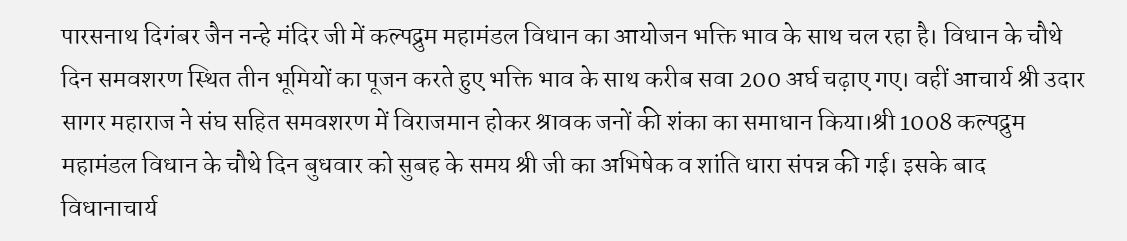पारसनाथ दिगंबर जैन नन्हे मंदिर जी में कल्पद्रुम महामंडल विधान का आयोजन भक्ति भाव के साथ चल रहा है। विधान के चौथे दिन समवशरण स्थित तीन भूमियों का पूजन करते हुए भक्ति भाव के साथ करीब सवा 200 अर्घ चढ़ाए गए। वहीं आचार्य श्री उदार सागर महाराज ने संघ सहित समवशरण में विराजमान होकर श्रावक जनों की शंका का समाधान किया।श्री 1008 कल्पद्रुम महामंडल विधान के चौथे दिन बुधवार को सुबह के समय श्री जी का अभिषेक व शांति धारा संपन्न की गई। इसके बाद विधानाचार्य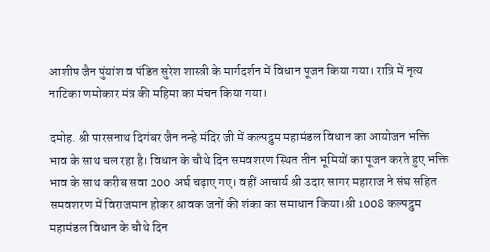आशीष जैन पुंयांश व पंडित सुरेश शास्त्री के मार्गदर्शन में विधान पूजन किया गया। रात्रि में नृत्य नाटिका णमोकार मंत्र की महिमा का मंचन किया गया।

दमोह. श्री पारसनाथ दिगंबर जैन नन्हे मंदिर जी में कल्पद्रुम महामंडल विधान का आयोजन भक्ति भाव के साथ चल रहा है। विधान के चौथे दिन समवशरण स्थित तीन भूमियों का पूजन करते हुए भक्ति भाव के साथ करीब सवा 200 अर्घ चढ़ाए गए। वहीं आचार्य श्री उदार सागर महाराज ने संघ सहित समवशरण में विराजमान होकर श्रावक जनों की शंका का समाधान किया।श्री 1008 कल्पद्रुम महामंडल विधान के चौथे दिन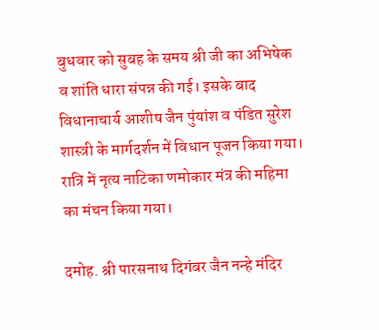बुधवार को सुबह के समय श्री जी का अभिषेक व शांति धारा संपन्न की गई। इसके बाद विधानाचार्य आशीष जैन पुंयांश व पंडित सुरेश शास्त्री के मार्गदर्शन में विधान पूजन किया गया। रात्रि में नृत्य नाटिका णमोकार मंत्र की महिमा का मंचन किया गया।

दमोह. श्री पारसनाथ दिगंबर जैन नन्हे मंदिर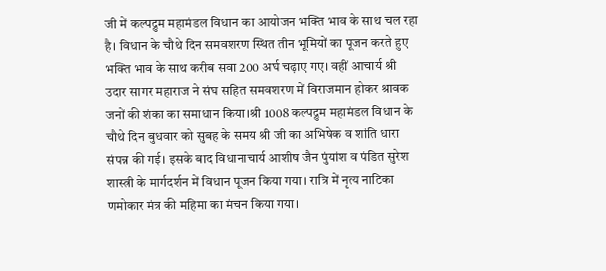जी में कल्पद्रुम महामंडल विधान का आयोजन भक्ति भाव के साथ चल रहा है। विधान के चौथे दिन समवशरण स्थित तीन भूमियों का पूजन करते हुए भक्ति भाव के साथ करीब सवा 200 अर्घ चढ़ाए गए। वहीं आचार्य श्री उदार सागर महाराज ने संघ सहित समवशरण में विराजमान होकर श्रावक जनों की शंका का समाधान किया।श्री 1008 कल्पद्रुम महामंडल विधान के चौथे दिन बुधवार को सुबह के समय श्री जी का अभिषेक व शांति धारा संपन्न की गई। इसके बाद विधानाचार्य आशीष जैन पुंयांश व पंडित सुरेश शास्त्री के मार्गदर्शन में विधान पूजन किया गया। रात्रि में नृत्य नाटिका णमोकार मंत्र की महिमा का मंचन किया गया।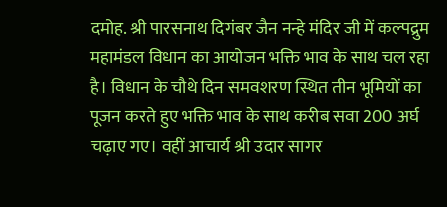दमोह. श्री पारसनाथ दिगंबर जैन नन्हे मंदिर जी में कल्पद्रुम महामंडल विधान का आयोजन भक्ति भाव के साथ चल रहा है। विधान के चौथे दिन समवशरण स्थित तीन भूमियों का पूजन करते हुए भक्ति भाव के साथ करीब सवा 200 अर्घ चढ़ाए गए। वहीं आचार्य श्री उदार सागर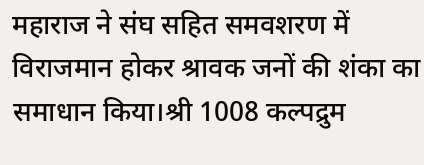महाराज ने संघ सहित समवशरण में विराजमान होकर श्रावक जनों की शंका का समाधान किया।श्री 1008 कल्पद्रुम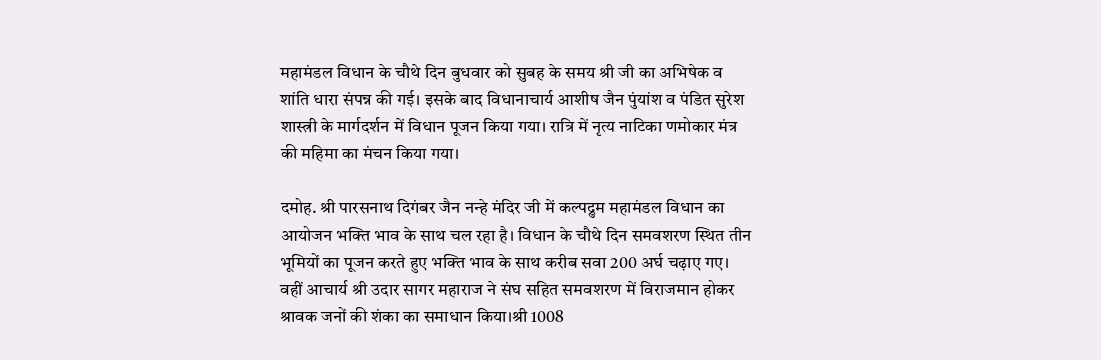महामंडल विधान के चौथे दिन बुधवार को सुबह के समय श्री जी का अभिषेक व शांति धारा संपन्न की गई। इसके बाद विधानाचार्य आशीष जैन पुंयांश व पंडित सुरेश शास्त्री के मार्गदर्शन में विधान पूजन किया गया। रात्रि में नृत्य नाटिका णमोकार मंत्र की महिमा का मंचन किया गया।

दमोह. श्री पारसनाथ दिगंबर जैन नन्हे मंदिर जी में कल्पद्रुम महामंडल विधान का आयोजन भक्ति भाव के साथ चल रहा है। विधान के चौथे दिन समवशरण स्थित तीन भूमियों का पूजन करते हुए भक्ति भाव के साथ करीब सवा 200 अर्घ चढ़ाए गए। वहीं आचार्य श्री उदार सागर महाराज ने संघ सहित समवशरण में विराजमान होकर श्रावक जनों की शंका का समाधान किया।श्री 1008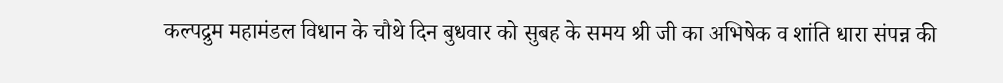कल्पद्रुम महामंडल विधान के चौथे दिन बुधवार को सुबह के समय श्री जी का अभिषेक व शांति धारा संपन्न की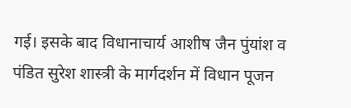गई। इसके बाद विधानाचार्य आशीष जैन पुंयांश व पंडित सुरेश शास्त्री के मार्गदर्शन में विधान पूजन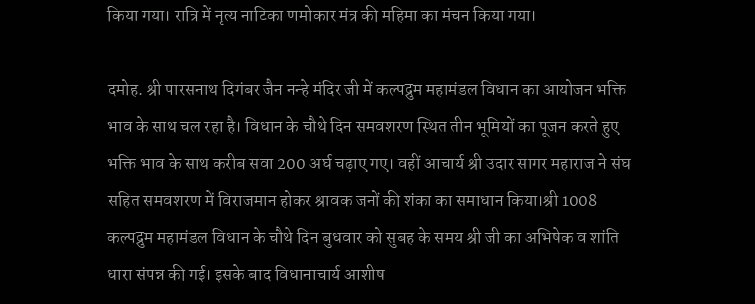किया गया। रात्रि में नृत्य नाटिका णमोकार मंत्र की महिमा का मंचन किया गया।

दमोह. श्री पारसनाथ दिगंबर जैन नन्हे मंदिर जी में कल्पद्रुम महामंडल विधान का आयोजन भक्ति भाव के साथ चल रहा है। विधान के चौथे दिन समवशरण स्थित तीन भूमियों का पूजन करते हुए भक्ति भाव के साथ करीब सवा 200 अर्घ चढ़ाए गए। वहीं आचार्य श्री उदार सागर महाराज ने संघ सहित समवशरण में विराजमान होकर श्रावक जनों की शंका का समाधान किया।श्री 1008 कल्पद्रुम महामंडल विधान के चौथे दिन बुधवार को सुबह के समय श्री जी का अभिषेक व शांति धारा संपन्न की गई। इसके बाद विधानाचार्य आशीष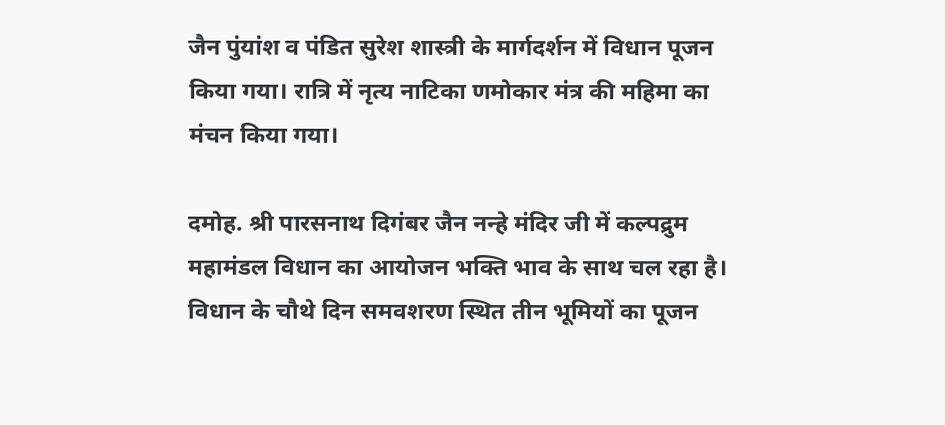जैन पुंयांश व पंडित सुरेश शास्त्री के मार्गदर्शन में विधान पूजन किया गया। रात्रि में नृत्य नाटिका णमोकार मंत्र की महिमा का मंचन किया गया।

दमोह. श्री पारसनाथ दिगंबर जैन नन्हे मंदिर जी में कल्पद्रुम महामंडल विधान का आयोजन भक्ति भाव के साथ चल रहा है। विधान के चौथे दिन समवशरण स्थित तीन भूमियों का पूजन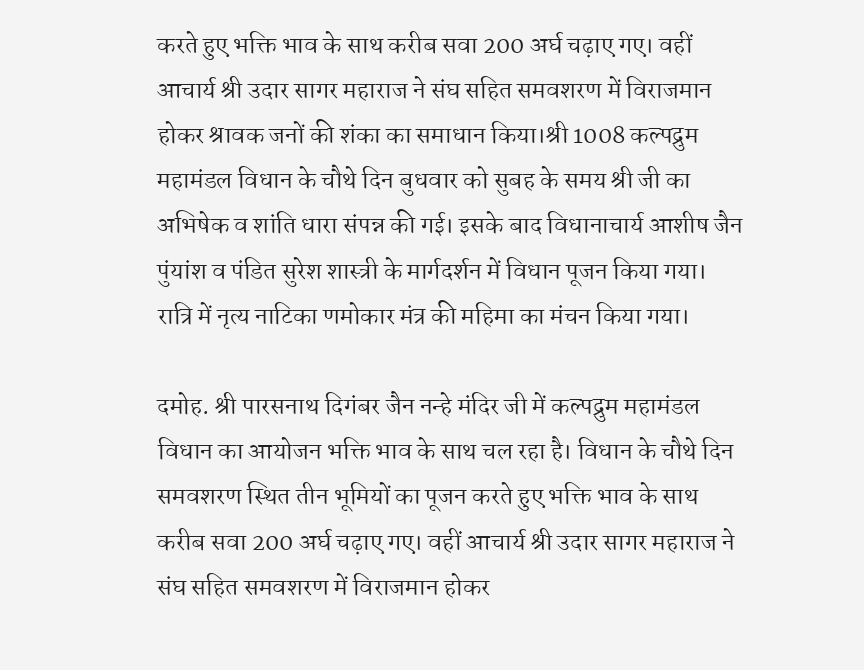करते हुए भक्ति भाव के साथ करीब सवा 200 अर्घ चढ़ाए गए। वहीं आचार्य श्री उदार सागर महाराज ने संघ सहित समवशरण में विराजमान होकर श्रावक जनों की शंका का समाधान किया।श्री 1008 कल्पद्रुम महामंडल विधान के चौथे दिन बुधवार को सुबह के समय श्री जी का अभिषेक व शांति धारा संपन्न की गई। इसके बाद विधानाचार्य आशीष जैन पुंयांश व पंडित सुरेश शास्त्री के मार्गदर्शन में विधान पूजन किया गया। रात्रि में नृत्य नाटिका णमोकार मंत्र की महिमा का मंचन किया गया।

दमोह. श्री पारसनाथ दिगंबर जैन नन्हे मंदिर जी में कल्पद्रुम महामंडल विधान का आयोजन भक्ति भाव के साथ चल रहा है। विधान के चौथे दिन समवशरण स्थित तीन भूमियों का पूजन करते हुए भक्ति भाव के साथ करीब सवा 200 अर्घ चढ़ाए गए। वहीं आचार्य श्री उदार सागर महाराज ने संघ सहित समवशरण में विराजमान होकर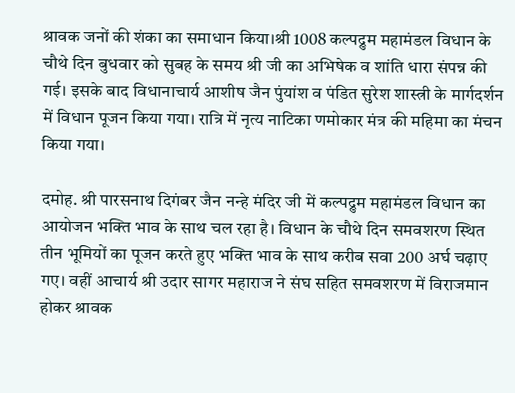श्रावक जनों की शंका का समाधान किया।श्री 1008 कल्पद्रुम महामंडल विधान के चौथे दिन बुधवार को सुबह के समय श्री जी का अभिषेक व शांति धारा संपन्न की गई। इसके बाद विधानाचार्य आशीष जैन पुंयांश व पंडित सुरेश शास्त्री के मार्गदर्शन में विधान पूजन किया गया। रात्रि में नृत्य नाटिका णमोकार मंत्र की महिमा का मंचन किया गया।

दमोह. श्री पारसनाथ दिगंबर जैन नन्हे मंदिर जी में कल्पद्रुम महामंडल विधान का आयोजन भक्ति भाव के साथ चल रहा है। विधान के चौथे दिन समवशरण स्थित तीन भूमियों का पूजन करते हुए भक्ति भाव के साथ करीब सवा 200 अर्घ चढ़ाए गए। वहीं आचार्य श्री उदार सागर महाराज ने संघ सहित समवशरण में विराजमान होकर श्रावक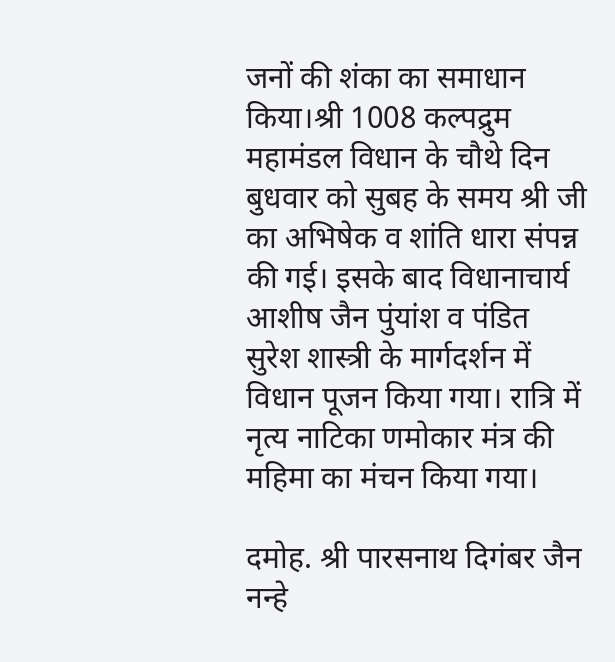जनों की शंका का समाधान किया।श्री 1008 कल्पद्रुम महामंडल विधान के चौथे दिन बुधवार को सुबह के समय श्री जी का अभिषेक व शांति धारा संपन्न की गई। इसके बाद विधानाचार्य आशीष जैन पुंयांश व पंडित सुरेश शास्त्री के मार्गदर्शन में विधान पूजन किया गया। रात्रि में नृत्य नाटिका णमोकार मंत्र की महिमा का मंचन किया गया।

दमोह. श्री पारसनाथ दिगंबर जैन नन्हे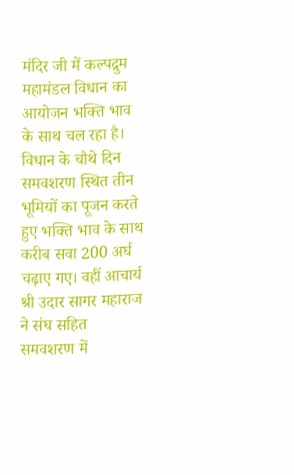मंदिर जी में कल्पद्रुम महामंडल विधान का आयोजन भक्ति भाव के साथ चल रहा है। विधान के चौथे दिन समवशरण स्थित तीन भूमियों का पूजन करते हुए भक्ति भाव के साथ करीब सवा 200 अर्घ चढ़ाए गए। वहीं आचार्य श्री उदार सागर महाराज ने संघ सहित समवशरण में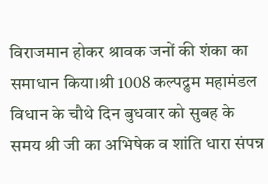विराजमान होकर श्रावक जनों की शंका का समाधान किया।श्री 1008 कल्पद्रुम महामंडल विधान के चौथे दिन बुधवार को सुबह के समय श्री जी का अभिषेक व शांति धारा संपन्न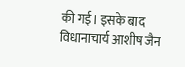की गई। इसके बाद विधानाचार्य आशीष जैन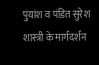पुंयांश व पंडित सुरेश शास्त्री के मार्गदर्शन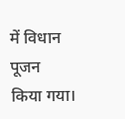में विधान पूजन किया गया।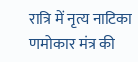रात्रि में नृत्य नाटिका णमोकार मंत्र की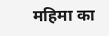महिमा का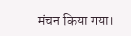मंचन किया गया।